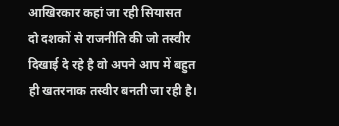आखिरकार कहां जा रही सियासत
दो दशकों से राजनीति की जो तस्वीर दिखाई दे रहे है वो अपने आप में बहुत ही खतरनाक तस्वीर बनती जा रही है।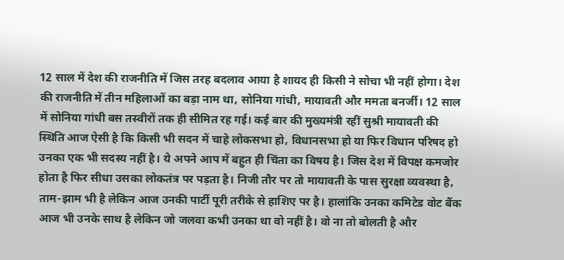12 साल में देश की राजनीति में जिस तरह बदलाव आया है शायद ही किसी ने सोचा भी नहीं होगा। देश की राजनीति में तीन महिलाओं का बड़ा नाम था, सोनिया गांधी, मायावती और ममता बनर्जी। 12 साल में सोनिया गांधी बस तस्वीरों तक ही सीमित रह गई। कई बार की मुख्यमंत्री रहीं सुश्री मायावती की स्थिति आज ऐसी है कि किसी भी सदन में चाहे लोकसभा हो, विधानसभा हो या फिर विधान परिषद हो उनका एक भी सदस्य नहीं है। ये अपने आप में बहुत ही चिंता का विषय है। जिस देश में विपक्ष कमजोर होता है फिर सीधा उसका लोकतंत्र पर पड़ता है। निजी तौर पर तो मायावती के पास सुरक्षा व्यवस्था है, ताम-झाम भी है लेकिन आज उनकी पार्टी पूरी तरीके से हाशिए पर है। हालांकि उनका कमिटेड वोट बैंक आज भी उनके साथ है लेकिन जो जलवा कभी उनका था वो नहीं है। वो ना तो बोलती है और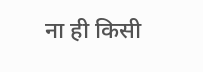ना ही किसी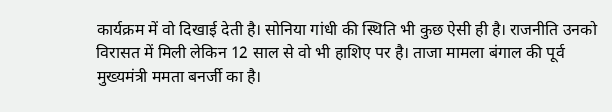कार्यक्रम में वो दिखाई देती है। सोनिया गांधी की स्थिति भी कुछ ऐसी ही है। राजनीति उनको विरासत में मिली लेकिन 12 साल से वो भी हाशिए पर है। ताजा मामला बंगाल की पूर्व मुख्यमंत्री ममता बनर्जी का है।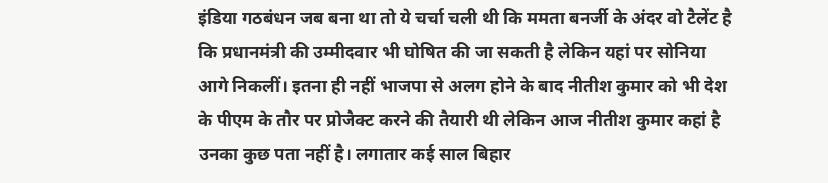इंडिया गठबंधन जब बना था तो ये चर्चा चली थी कि ममता बनर्जी के अंदर वो टैलेंट है कि प्रधानमंत्री की उम्मीदवार भी घोषित की जा सकती है लेकिन यहां पर सोनिया आगे निकलीं। इतना ही नहीं भाजपा से अलग होने के बाद नीतीश कुमार को भी देश के पीएम के तौर पर प्रोजैक्ट करने की तैयारी थी लेकिन आज नीतीश कुमार कहां है उनका कुछ पता नहीं है। लगातार कई साल बिहार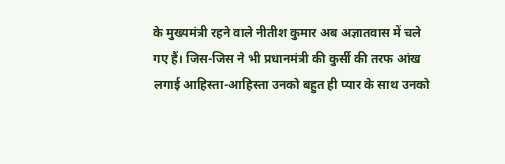के मुख्यमंत्री रहने वाले नीतीश कुमार अब अज्ञातवास में चले गए हैं। जिस-जिस ने भी प्रधानमंत्री की कुर्सी की तरफ आंख लगाई आहिस्ता-आहिस्ता उनको बहुत ही प्यार के साथ उनको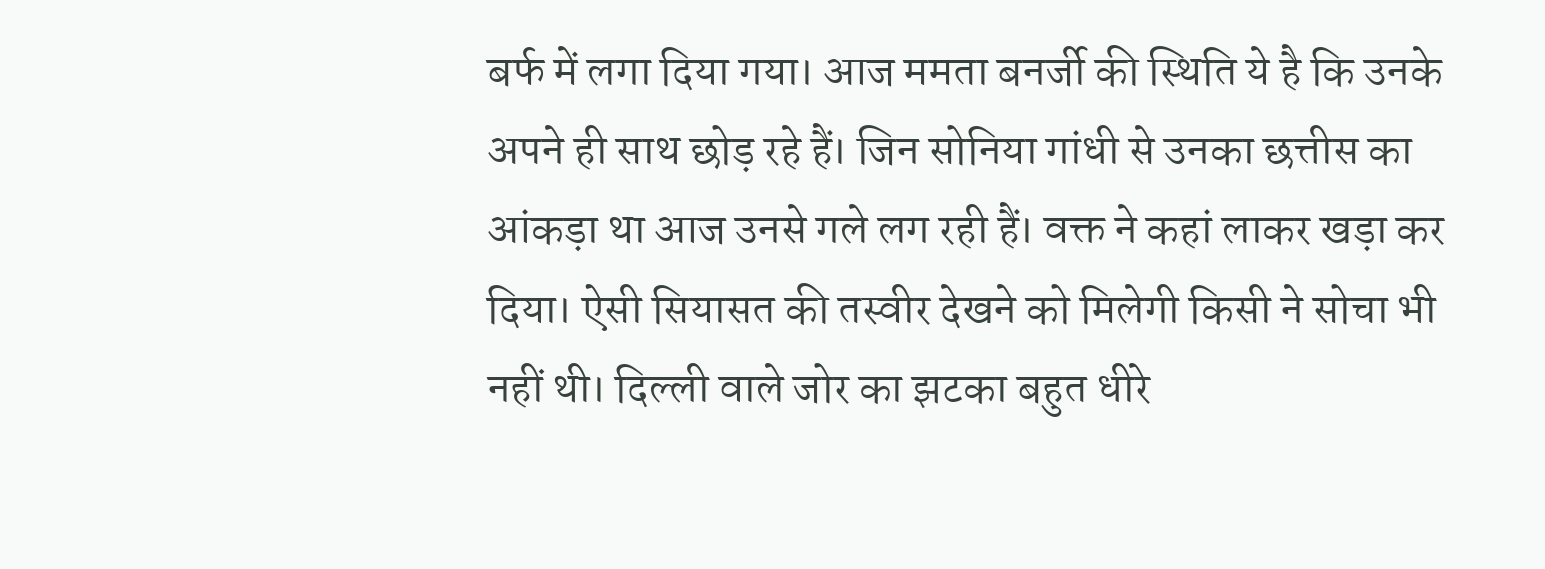बर्फ में लगा दिया गया। आज ममता बनर्जी की स्थिति ये है कि उनके अपने ही साथ छोड़ रहे हैं। जिन सोनिया गांधी से उनका छत्तीस का आंकड़ा था आज उनसे गले लग रही हैं। वक्त ने कहां लाकर खड़ा कर दिया। ऐसी सियासत की तस्वीर देखने को मिलेगी किसी ने सोचा भी नहीं थी। दिल्ली वाले जोर का झटका बहुत धीरे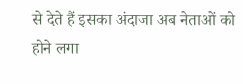से देते हैं इसका अंदाजा अब नेताओं को होने लगा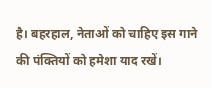है। बहरहाल, नेताओं को चाहिए इस गाने की पंक्तियों को हमेशा याद रखें।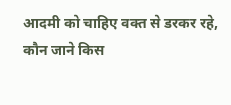आदमी को चाहिए वक्त से डरकर रहे,
कौन जाने किस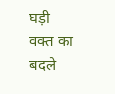घड़ी वक्त का बदले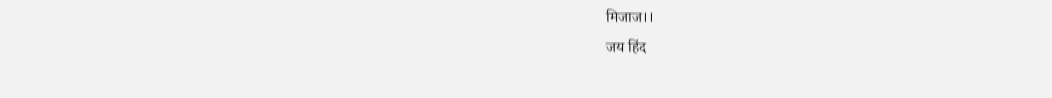मिजाज।।
जय हिंद